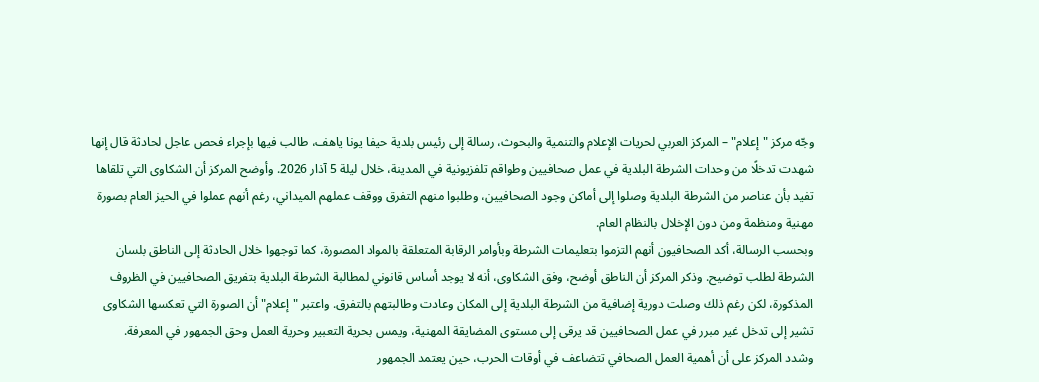وجّه مركز "إعلام" – المركز العربي لحريات الإعلام والتنمية والبحوث، رسالة إلى رئيس بلدية حيفا يونا ياهف، طالب فيها بإجراء فحص عاجل لحادثة قال إنها شهدت تدخلًا من وحدات الشرطة البلدية في عمل صحافيين وطواقم تلفزيونية في المدينة، خلال ليلة 5 آذار 2026. وأوضح المركز أن الشكاوى التي تلقاها تفيد بأن عناصر من الشرطة البلدية وصلوا إلى أماكن وجود الصحافيين، وطلبوا منهم التفرق ووقف عملهم الميداني، رغم أنهم عملوا في الحيز العام بصورة مهنية ومنظمة ومن دون الإخلال بالنظام العام.
وبحسب الرسالة، أكد الصحافيون أنهم التزموا بتعليمات الشرطة وبأوامر الرقابة المتعلقة بالمواد المصورة، كما توجهوا خلال الحادثة إلى الناطق بلسان الشرطة لطلب توضيح. وذكر المركز أن الناطق أوضح، وفق الشكاوى، أنه لا يوجد أساس قانوني لمطالبة الشرطة البلدية بتفريق الصحافيين في الظروف المذكورة، لكن رغم ذلك وصلت دورية إضافية من الشرطة البلدية إلى المكان وعادت وطالبتهم بالتفرق. واعتبر "إعلام" أن الصورة التي تعكسها الشكاوى تشير إلى تدخل غير مبرر في عمل الصحافيين قد يرقى إلى مستوى المضايقة المهنية، ويمس بحرية التعبير وحرية العمل وحق الجمهور في المعرفة.
وشدد المركز على أن أهمية العمل الصحافي تتضاعف في أوقات الحرب، حين يعتمد الجمهور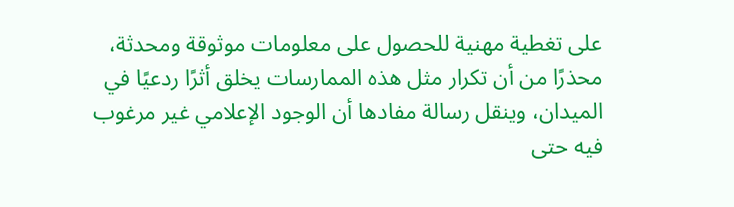على تغطية مهنية للحصول على معلومات موثوقة ومحدثة، محذرًا من أن تكرار مثل هذه الممارسات يخلق أثرًا ردعيًا في الميدان، وينقل رسالة مفادها أن الوجود الإعلامي غير مرغوب فيه حتى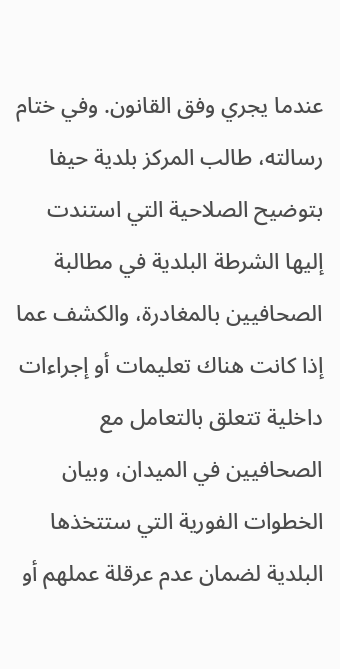عندما يجري وفق القانون. وفي ختام رسالته، طالب المركز بلدية حيفا بتوضيح الصلاحية التي استندت إليها الشرطة البلدية في مطالبة الصحافيين بالمغادرة، والكشف عما إذا كانت هناك تعليمات أو إجراءات داخلية تتعلق بالتعامل مع الصحافيين في الميدان، وبيان الخطوات الفورية التي ستتخذها البلدية لضمان عدم عرقلة عملهم أو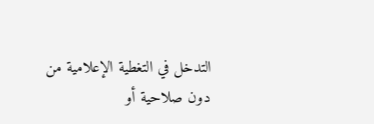التدخل في التغطية الإعلامية من دون صلاحية أو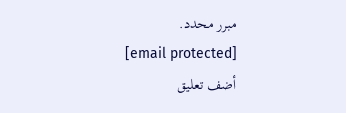مبرر محدد.
[email protected]
أضف تعليق